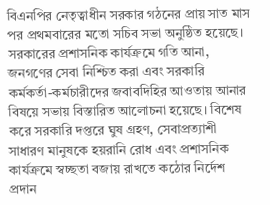বিএনপির নেতৃত্বাধীন সরকার গঠনের প্রায় সাত মাস পর প্রথমবারের মতো সচিব সভা অনুষ্ঠিত হয়েছে। সরকারের প্রশাসনিক কার্যক্রমে গতি আনা, জনগণের সেবা নিশ্চিত করা এবং সরকারি কর্মকর্তা-কর্মচারীদের জবাবদিহির আওতায় আনার বিষয়ে সভায় বিস্তারিত আলোচনা হয়েছে। বিশেষ করে সরকারি দপ্তরে ঘুষ গ্রহণ, সেবাপ্রত্যাশী সাধারণ মানুষকে হয়রানি রোধ এবং প্রশাসনিক কার্যক্রমে স্বচ্ছতা বজায় রাখতে কঠোর নির্দেশ প্রদান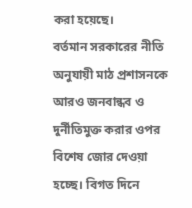করা হয়েছে।
বর্তমান সরকারের নীতি অনুযায়ী মাঠ প্রশাসনকে আরও জনবান্ধব ও দুর্নীতিমুক্ত করার ওপর বিশেষ জোর দেওয়া হচ্ছে। বিগত দিনে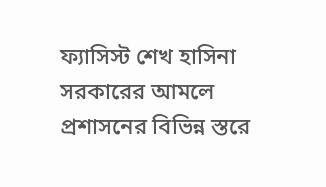ফ্যাসিস্ট শেখ হাসিনা সরকারের আমলে প্রশাসনের বিভিন্ন স্তরে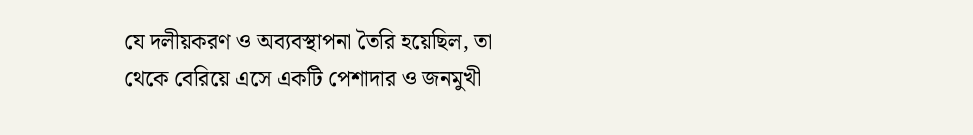যে দলীয়করণ ও অব্যবস্থাপনা তৈরি হয়েছিল, তা থেকে বেরিয়ে এসে একটি পেশাদার ও জনমুখী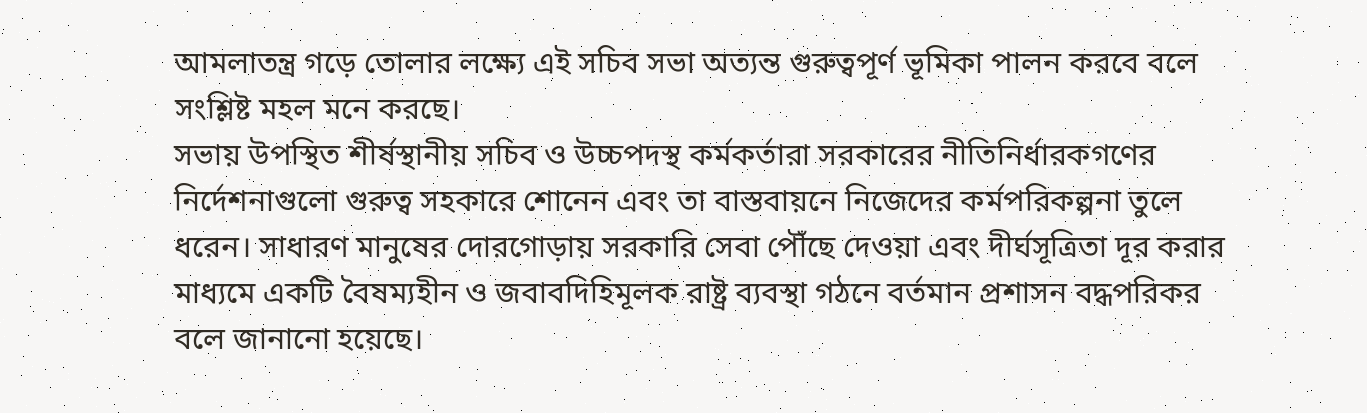আমলাতন্ত্র গড়ে তোলার লক্ষ্যে এই সচিব সভা অত্যন্ত গুরুত্বপূর্ণ ভূমিকা পালন করবে বলে সংশ্লিষ্ট মহল মনে করছে।
সভায় উপস্থিত শীর্ষস্থানীয় সচিব ও উচ্চপদস্থ কর্মকর্তারা সরকারের নীতিনির্ধারকগণের নির্দেশনাগুলো গুরুত্ব সহকারে শোনেন এবং তা বাস্তবায়নে নিজেদের কর্মপরিকল্পনা তুলে ধরেন। সাধারণ মানুষের দোরগোড়ায় সরকারি সেবা পৌঁছে দেওয়া এবং দীর্ঘসূত্রিতা দূর করার মাধ্যমে একটি বৈষম্যহীন ও জবাবদিহিমূলক রাষ্ট্র ব্যবস্থা গঠনে বর্তমান প্রশাসন বদ্ধপরিকর বলে জানানো হয়েছে।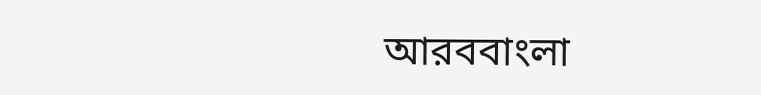আরববাংলা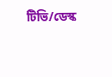টিভি/ডেস্ক